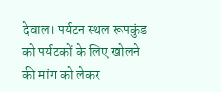देवाल। पर्यटन स्थल रूपकुंड को पर्यटकों के लिए खोलने की मांग को लेकर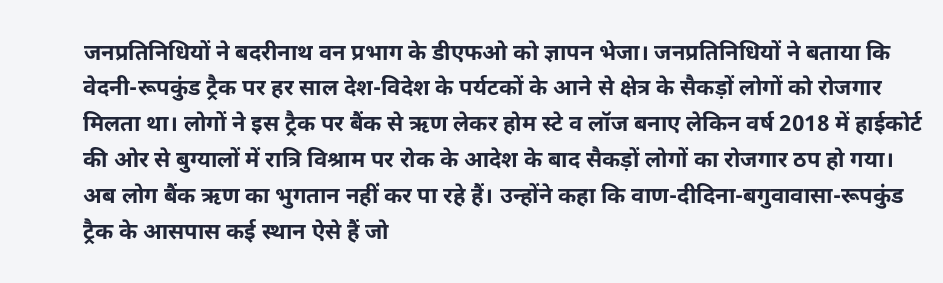जनप्रतिनिधियों ने बदरीनाथ वन प्रभाग के डीएफओ को ज्ञापन भेजा। जनप्रतिनिधियों ने बताया कि वेदनी-रूपकुंड ट्रैक पर हर साल देश-विदेश के पर्यटकों के आने से क्षेत्र के सैकड़ों लोगों को रोजगार मिलता था। लोगों ने इस ट्रैक पर बैंक से ऋण लेकर होम स्टे व लॉज बनाए लेकिन वर्ष 2018 में हाईकोर्ट की ओर से बुग्यालों में रात्रि विश्राम पर रोक के आदेश के बाद सैकड़ों लोगों का रोजगार ठप हो गया। अब लोग बैंक ऋण का भुगतान नहीं कर पा रहे हैं। उन्होंने कहा कि वाण-दीदिना-बगुवावासा-रूपकुंड ट्रैक के आसपास कई स्थान ऐसे हैं जो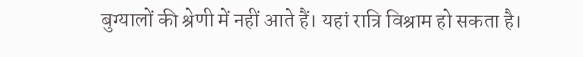बुग्यालों की श्रेणी में नहीं आते हैं। यहां रात्रि विश्राम हो सकता है।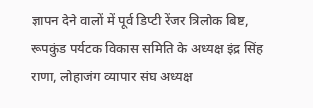ज्ञापन देने वालों में पूर्व डिप्टी रेंजर त्रिलोक बिष्ट, रूपकुंड पर्यटक विकास समिति के अध्यक्ष इंद्र सिंह राणा, लोहाजंग व्यापार संघ अध्यक्ष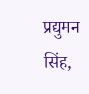प्रद्युमन सिंह,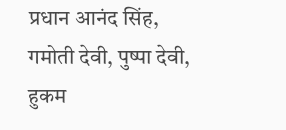प्रधान आनंद सिंह, गमोती देवी, पुष्पा देवी, हुकम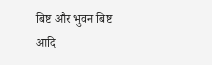बिष्ट और भुवन बिष्ट आदि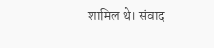शामिल थे। संवाद